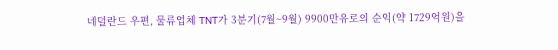네덜란드 우편, 물류업체 TNT가 3분기(7월~9월) 9900만유로의 순익(약 1729억원)을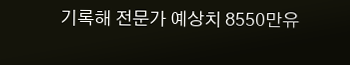기록해 전문가 예상치 8550만유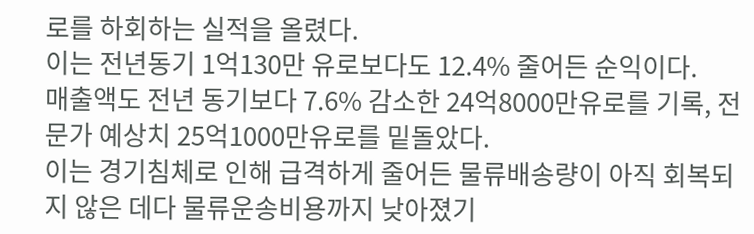로를 하회하는 실적을 올렸다.
이는 전년동기 1억130만 유로보다도 12.4% 줄어든 순익이다.
매출액도 전년 동기보다 7.6% 감소한 24억8000만유로를 기록, 전문가 예상치 25억1000만유로를 밑돌았다.
이는 경기침체로 인해 급격하게 줄어든 물류배송량이 아직 회복되지 않은 데다 물류운송비용까지 낮아졌기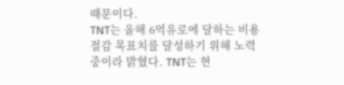때문이다.
TNT는 올해 6억유로에 달하는 비용절감 목표치를 달성하기 위해 노력 중이라 밝혔다. TNT는 현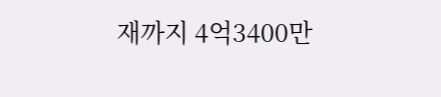재까지 4억3400만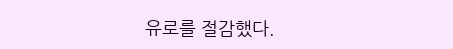유로를 절감했다.